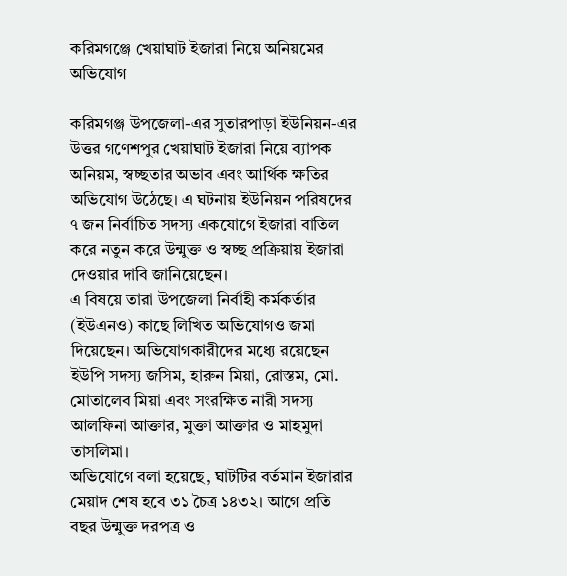করিমগঞ্জে খেয়াঘাট ইজারা নিয়ে অনিয়মের অভিযোগ

করিমগঞ্জ উপজেলা-এর সুতারপাড়া ইউনিয়ন-এর উত্তর গণেশপুর খেয়াঘাট ইজারা নিয়ে ব্যাপক অনিয়ম, স্বচ্ছতার অভাব এবং আর্থিক ক্ষতির অভিযোগ উঠেছে। এ ঘটনায় ইউনিয়ন পরিষদের ৭ জন নির্বাচিত সদস্য একযোগে ইজারা বাতিল করে নতুন করে উন্মুক্ত ও স্বচ্ছ প্রক্রিয়ায় ইজারা দেওয়ার দাবি জানিয়েছেন।
এ বিষয়ে তারা উপজেলা নির্বাহী কর্মকর্তার (ইউএনও) কাছে লিখিত অভিযোগও জমা দিয়েছেন। অভিযোগকারীদের মধ্যে রয়েছেন ইউপি সদস্য জসিম, হারুন মিয়া, রোস্তম, মো. মোতালেব মিয়া এবং সংরক্ষিত নারী সদস্য আলফিনা আক্তার, মুক্তা আক্তার ও মাহমুদা তাসলিমা।
অভিযোগে বলা হয়েছে, ঘাটটির বর্তমান ইজারার মেয়াদ শেষ হবে ৩১ চৈত্র ১৪৩২। আগে প্রতি বছর উন্মুক্ত দরপত্র ও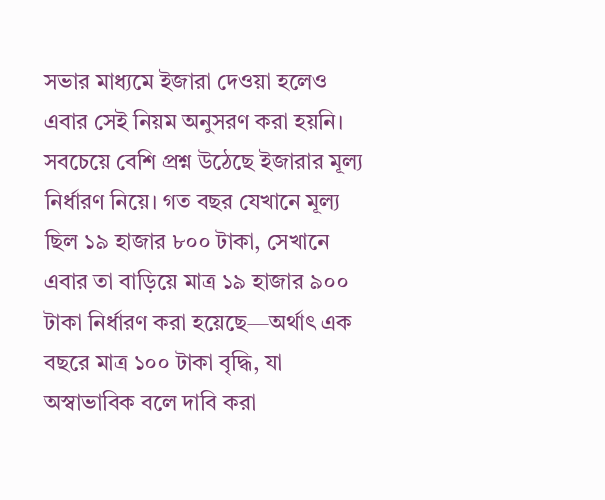সভার মাধ্যমে ইজারা দেওয়া হলেও এবার সেই নিয়ম অনুসরণ করা হয়নি।
সবচেয়ে বেশি প্রশ্ন উঠেছে ইজারার মূল্য নির্ধারণ নিয়ে। গত বছর যেখানে মূল্য ছিল ১৯ হাজার ৮০০ টাকা, সেখানে এবার তা বাড়িয়ে মাত্র ১৯ হাজার ৯০০ টাকা নির্ধারণ করা হয়েছে—অর্থাৎ এক বছরে মাত্র ১০০ টাকা বৃদ্ধি, যা অস্বাভাবিক বলে দাবি করা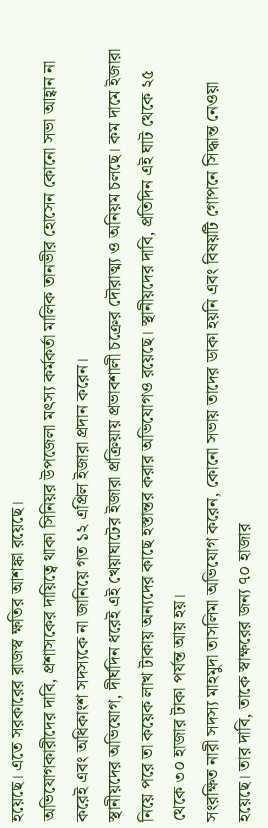হয়েছে। এতে সরকারের রাজস্ব ক্ষতির আশঙ্কা রয়েছে।
অভিযোগকারীদের দাবি, প্রশাসকের দায়িত্বে থাকা সিনিয়র উপজেলা মৎস্য কর্মকর্তা মালিক তানভীর হোসেন কোনো সভা আহ্বান না করেই এবং অধিকাংশ সদস্যকে না জানিয়ে গত ১২ এপ্রিল ইজারা প্রদান করেন।
স্থানীয়দের অভিযোগ, দীর্ঘদিন ধরেই এই খেয়াঘাটের ইজারা প্রক্রিয়ায় প্রভাবশালী চক্রের দৌরাত্ম্য ও অনিয়ম চলছে। কম দামে ইজারা নিয়ে পরে তা কয়েক লাখ টাকায় অন্যদের কাছে হস্তান্তর করার অভিযোগও রয়েছে। স্থানীয়দের দাবি, প্রতিদিন এই ঘাট থেকে ২৫ থেকে ৩০ হাজার টাকা পর্যন্ত আয় হয়।
সংরক্ষিত নারী সদস্য মাহমুদা তাসলিমা অভিযোগ করেন, কোনো সভায় তাদের ডাকা হয়নি এবং বিষয়টি গোপনে সিদ্ধান্ত নেওয়া হয়েছে। তার দাবি, তাকে স্বাক্ষরের জন্য ৭০ হাজার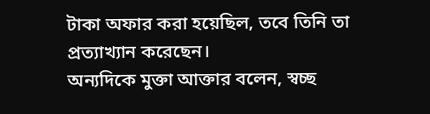টাকা অফার করা হয়েছিল, তবে তিনি তা প্রত্যাখ্যান করেছেন।
অন্যদিকে মুক্তা আক্তার বলেন, স্বচ্ছ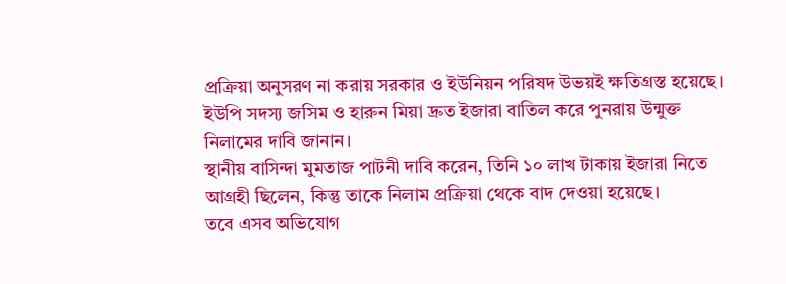প্রক্রিয়া অনুসরণ না করায় সরকার ও ইউনিয়ন পরিষদ উভয়ই ক্ষতিগ্রস্ত হয়েছে। ইউপি সদস্য জসিম ও হারুন মিয়া দ্রুত ইজারা বাতিল করে পুনরায় উন্মুক্ত নিলামের দাবি জানান।
স্থানীয় বাসিন্দা মুমতাজ পাটনী দাবি করেন, তিনি ১০ লাখ টাকায় ইজারা নিতে আগ্রহী ছিলেন, কিন্তু তাকে নিলাম প্রক্রিয়া থেকে বাদ দেওয়া হয়েছে।
তবে এসব অভিযোগ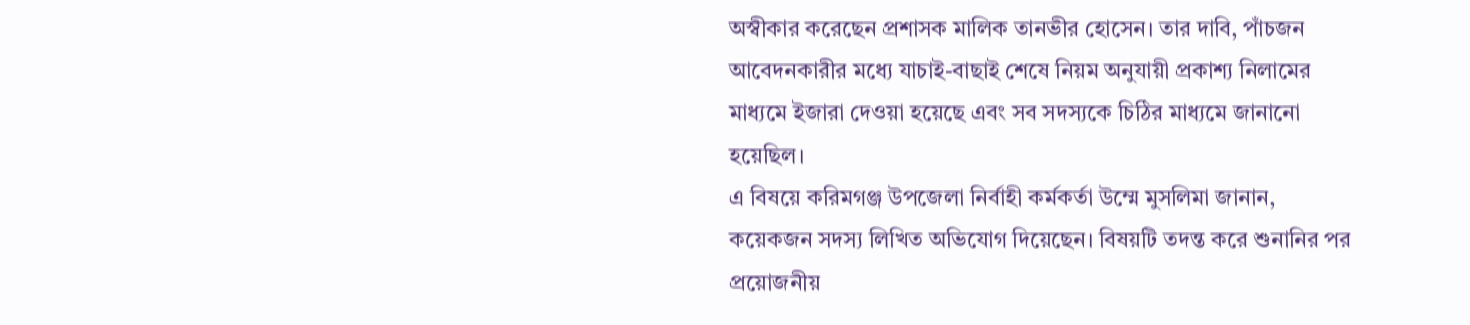অস্বীকার করেছেন প্রশাসক মালিক তানভীর হোসেন। তার দাবি, পাঁচজন আবেদনকারীর মধ্যে যাচাই-বাছাই শেষে নিয়ম অনুযায়ী প্রকাশ্য নিলামের মাধ্যমে ইজারা দেওয়া হয়েছে এবং সব সদস্যকে চিঠির মাধ্যমে জানানো হয়েছিল।
এ বিষয়ে করিমগঞ্জ উপজেলা নির্বাহী কর্মকর্তা উম্মে মুসলিমা জানান, কয়েকজন সদস্য লিখিত অভিযোগ দিয়েছেন। বিষয়টি তদন্ত করে শুনানির পর প্রয়োজনীয়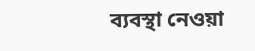ব্যবস্থা নেওয়া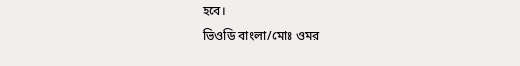হবে।
ভিওডি বাংলা/মোঃ ওমর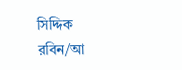সিদ্দিক রবিন/আ